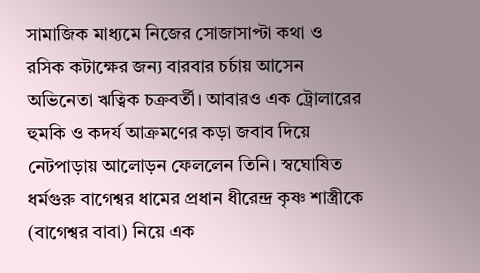সামাজিক মাধ্যমে নিজের সোজাসাপ্টা কথা ও রসিক কটাক্ষের জন্য বারবার চর্চায় আসেন অভিনেতা ঋত্বিক চক্রবর্তী। আবারও এক ট্রোলারের হুমকি ও কদর্য আক্রমণের কড়া জবাব দিয়ে নেটপাড়ায় আলোড়ন ফেললেন তিনি। স্বঘোষিত ধর্মগুরু বাগেশ্বর ধামের প্রধান ধীরেন্দ্র কৃষ্ণ শাস্ত্রীকে (বাগেশ্বর বাবা) নিয়ে এক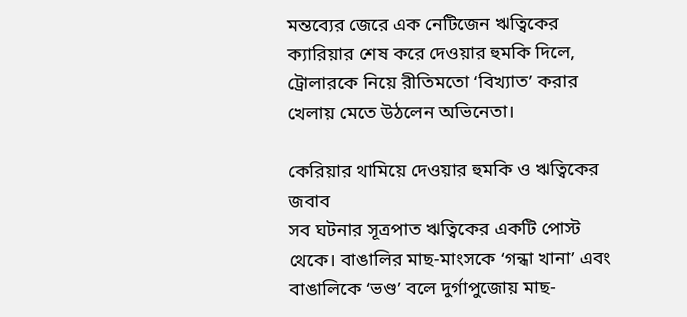মন্তব্যের জেরে এক নেটিজেন ঋত্বিকের ক্যারিয়ার শেষ করে দেওয়ার হুমকি দিলে, ট্রোলারকে নিয়ে রীতিমতো ‘বিখ্যাত’ করার খেলায় মেতে উঠলেন অভিনেতা।

কেরিয়ার থামিয়ে দেওয়ার হুমকি ও ঋত্বিকের জবাব
সব ঘটনার সূত্রপাত ঋত্বিকের একটি পোস্ট থেকে। বাঙালির মাছ-মাংসকে ‘গন্ধা খানা’ এবং বাঙালিকে ‘ভণ্ড’ বলে দুর্গাপুজোয় মাছ-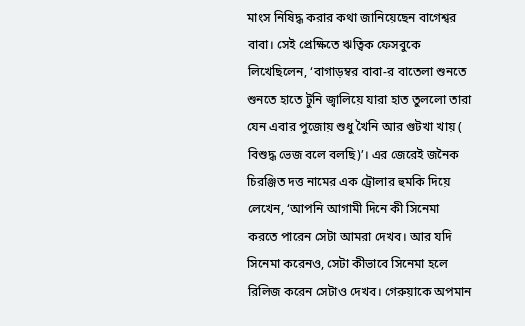মাংস নিষিদ্ধ করার কথা জানিয়েছেন বাগেশ্বর বাবা। সেই প্রেক্ষিতে ঋত্বিক ফেসবুকে লিখেছিলেন, ‘বাগাড়ম্বর বাবা-র বাতেলা শুনতে শুনতে হাতে টুনি জ্বালিয়ে যারা হাত তুললো তারা যেন এবার পুজোয় শুধু খৈনি আর গুটখা খায় ( বিশুদ্ধ ভেজ বলে বলছি)’। এর জেরেই জনৈক চিরঞ্জিত দত্ত নামের এক ট্রোলার হুমকি দিয়ে লেখেন, ‘আপনি আগামী দিনে কী সিনেমা করতে পারেন সেটা আমরা দেখব। আর যদি সিনেমা করেনও, সেটা কীভাবে সিনেমা হলে রিলিজ করেন সেটাও দেখব। গেরুয়াকে অপমান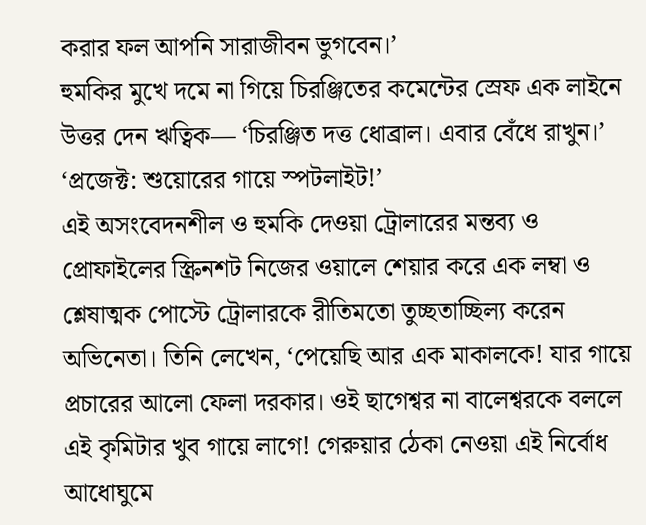করার ফল আপনি সারাজীবন ভুগবেন।’
হুমকির মুখে দমে না গিয়ে চিরঞ্জিতের কমেন্টের স্রেফ এক লাইনে উত্তর দেন ঋত্বিক— ‘চিরঞ্জিত দত্ত ধোব্রাল। এবার বেঁধে রাখুন।’
‘প্রজেক্ট: শুয়োরের গায়ে স্পটলাইট!’
এই অসংবেদনশীল ও হুমকি দেওয়া ট্রোলারের মন্তব্য ও প্রোফাইলের স্ক্রিনশট নিজের ওয়ালে শেয়ার করে এক লম্বা ও শ্লেষাত্মক পোস্টে ট্রোলারকে রীতিমতো তুচ্ছতাচ্ছিল্য করেন অভিনেতা। তিনি লেখেন, ‘পেয়েছি আর এক মাকালকে! যার গায়ে প্রচারের আলো ফেলা দরকার। ওই ছাগেশ্বর না বালেশ্বরকে বললে এই কৃমিটার খুব গায়ে লাগে! গেরুয়ার ঠেকা নেওয়া এই নির্বোধ আধোঘুমে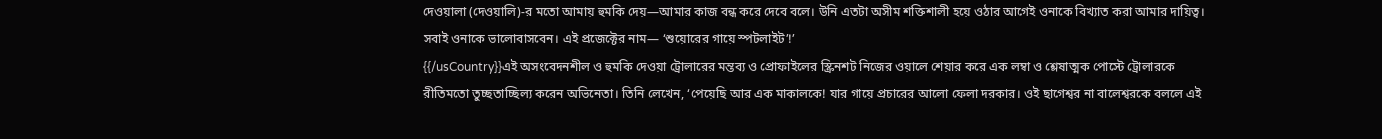দেওয়ালা (দেওয়ালি)-র মতো আমায় হুমকি দেয়—আমার কাজ বন্ধ করে দেবে বলে। উনি এতটা অসীম শক্তিশালী হয়ে ওঠার আগেই ওনাকে বিখ্যাত করা আমার দায়িত্ব। সবাই ওনাকে ভালোবাসবেন। এই প্রজেক্টের নাম— ‘শুয়োরের গায়ে স্পটলাইট’!’
{{/usCountry}}এই অসংবেদনশীল ও হুমকি দেওয়া ট্রোলারের মন্তব্য ও প্রোফাইলের স্ক্রিনশট নিজের ওয়ালে শেয়ার করে এক লম্বা ও শ্লেষাত্মক পোস্টে ট্রোলারকে রীতিমতো তুচ্ছতাচ্ছিল্য করেন অভিনেতা। তিনি লেখেন, ‘পেয়েছি আর এক মাকালকে! যার গায়ে প্রচারের আলো ফেলা দরকার। ওই ছাগেশ্বর না বালেশ্বরকে বললে এই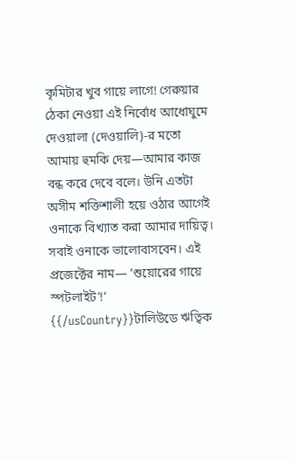কৃমিটার খুব গায়ে লাগে! গেরুয়ার ঠেকা নেওয়া এই নির্বোধ আধোঘুমে দেওয়ালা (দেওয়ালি)-র মতো আমায় হুমকি দেয়—আমার কাজ বন্ধ করে দেবে বলে। উনি এতটা অসীম শক্তিশালী হয়ে ওঠার আগেই ওনাকে বিখ্যাত করা আমার দায়িত্ব। সবাই ওনাকে ভালোবাসবেন। এই প্রজেক্টের নাম— ‘শুয়োরের গায়ে স্পটলাইট’!’
{{/usCountry}}টালিউডে ঋত্বিক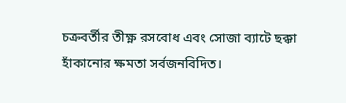চক্রবর্তীর তীক্ষ্ণ রসবোধ এবং সোজা ব্যাটে ছক্কা হাঁকানোর ক্ষমতা সর্বজনবিদিত।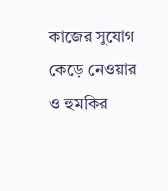কাজের সুযোগ কেড়ে নেওয়ার ও হুমকির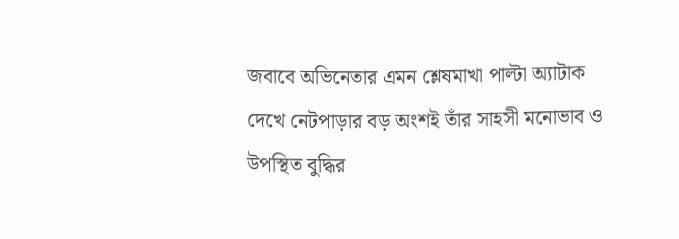জবাবে অভিনেতার এমন শ্লেষমাখা পাল্টা অ্যাটাক দেখে নেটপাড়ার বড় অংশই তাঁর সাহসী মনোভাব ও উপস্থিত বুদ্ধির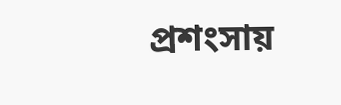প্রশংসায়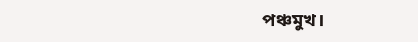পঞ্চমুখ।